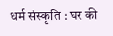धर्म संस्कृति : घर की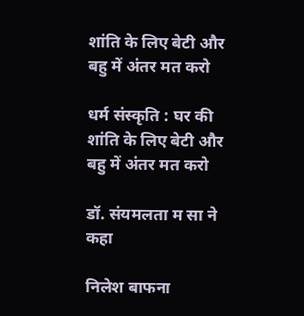शांति के लिए बेटी और बहु में अंतर मत करो

धर्म संस्कृति : घर की शांति के लिए बेटी और बहु में अंतर मत करो

डॉ. संयमलता म सा ने कहा

निलेश बाफना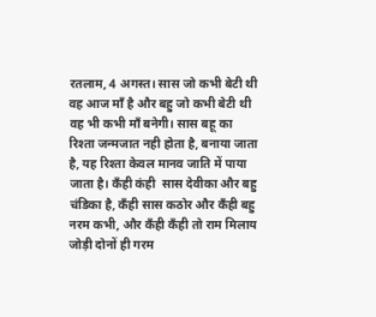रतलाम, 4 अगस्त। सास जो कभी बेटी थी वह आज माँ है और बहु जो कभी बेटी थी वह भी कभी माँ बनेगी। सास बहू का रिश्ता जन्मजात नही होता है, बनाया जाता है, यह रिश्ता केवल मानव जाति में पाया जाता है। कँही कंही  सास देवीका और बहु चंडिका है, कँही सास कठोर और कँही बहु नरम कभी, और कँही कँही तो राम मिलाय जोड़ी दोनों ही गरम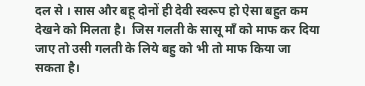दल से । सास और बहू दोनों ही देवी स्वरूप हो ऐसा बहुत कम देखने को मिलता है।  जिस गलती के सासू माँ को माफ कर दिया जाए तो उसी गलती के लिये बहु को भी तो माफ किया जा सकता है।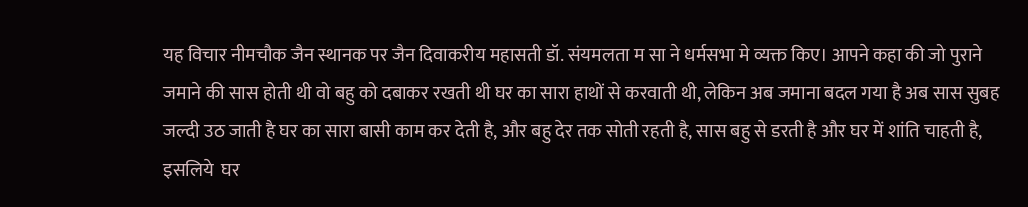यह विचार नीमचौक जैन स्थानक पर जैन दिवाकरीय महासती डॉ. संयमलता म सा ने धर्मसभा मे व्यक्त किए। आपने कहा की जो पुराने जमाने की सास होती थी वो बहु को दबाकर रखती थी घर का सारा हाथों से करवाती थी, लेकिन अब जमाना बदल गया है अब सास सुबह जल्दी उठ जाती है घर का सारा बासी काम कर देती है, और बहु देर तक सोती रहती है, सास बहु से डरती है और घर में शांति चाहती है, इसलिये  घर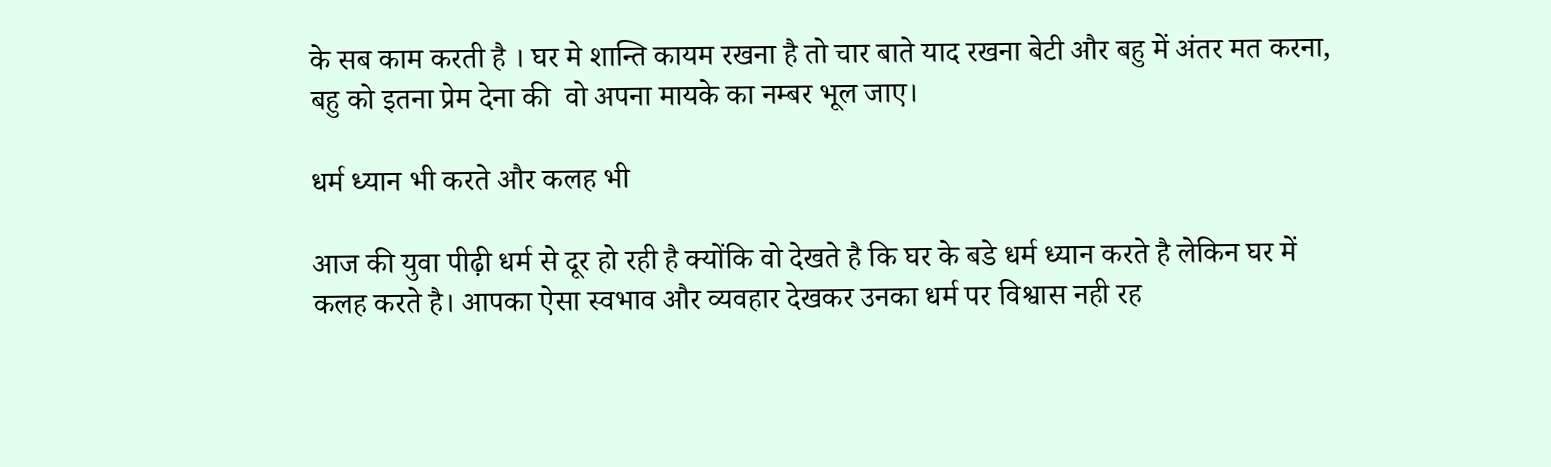के सब काम करती है । घर मे शान्ति कायम रखना है तो चार बाते याद रखना बेटी और बहु में अंतर मत करना, बहु को इतना प्रेम देना की  वो अपना मायके का नम्बर भूल जाए।

धर्म ध्यान भी करते और कलह भी

आज की युवा पीढ़ी धर्म से दूर हो रही है क्योंकि वो देखते है कि घर के बडे धर्म ध्यान करते है लेकिन घर में कलह करते है। आपका ऐसा स्वभाव और व्यवहार देखकर उनका धर्म पर विश्वास नही रह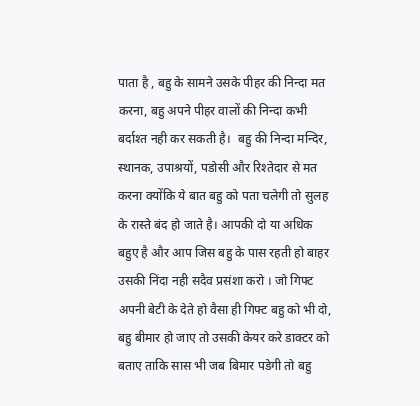पाता है , बहु के सामने उसके पीहर की निन्दा मत करना, बहु अपने पीहर वालों की निन्दा कभी बर्दाश्त नही कर सकती है।  बहु की निन्दा मन्दिर, स्थानक, उपाश्रयों, पडोसी और रिश्तेदार से मत करना क्योंकि ये बात बहु को पता चलेगी तो सुलह के रास्ते बंद हो जाते है। आपकी दो या अधिक बहुए है और आप जिस बहु के पास रहती हो बाहर उसकी निंदा नही सदैव प्रसंशा करो । जो गिफ्ट अपनी बेटी के देते हो वैसा ही गिफ्ट बहु को भी दो, बहु बीमार हो जाए तो उसकी केयर करे डाक्टर को बताए ताकि सास भी जब बिमार पडेगी तो बहु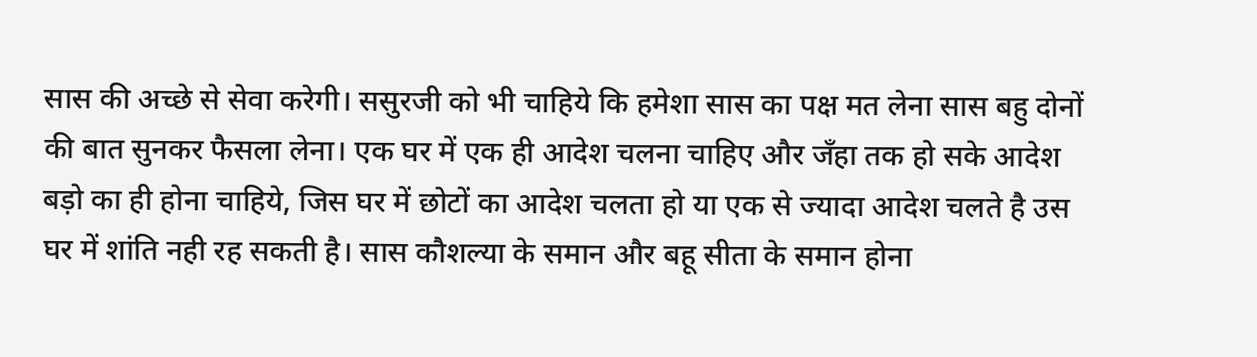सास की अच्छे से सेवा करेगी। ससुरजी को भी चाहिये कि हमेशा सास का पक्ष मत लेना सास बहु दोनों की बात सुनकर फैसला लेना। एक घर में एक ही आदेश चलना चाहिए और जँहा तक हो सके आदेश बड़ो का ही होना चाहिये, जिस घर में छोटों का आदेश चलता हो या एक से ज्यादा आदेश चलते है उस घर में शांति नही रह सकती है। सास कौशल्या के समान और बहू सीता के समान होना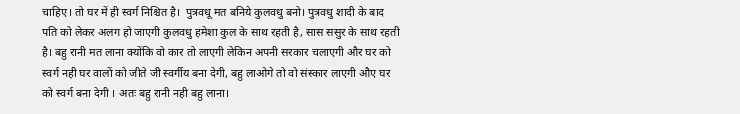चाहिए। तो घर में ही स्वर्ग निश्चित है।  पुत्रवधू मत बनिये कुलवधु बनो। पुत्रवधु शादी के बाद पति को लेकर अलग हो जाएगी कुलवधु हमेशा कुल के साथ रहती है, सास ससुर के साथ रहती है। बहु रानी मत लाना क्योंकि वो कार तो लाएगी लेकिन अपनी सरकार चलाएगी और घर को स्वर्ग नही घर वालों को जीते जी स्वर्गीय बना देगी, बहु लाओगे तो वो संस्कार लाएगी औए घर को स्वर्ग बना देगी । अतः बहु रानी नही बहु लाना।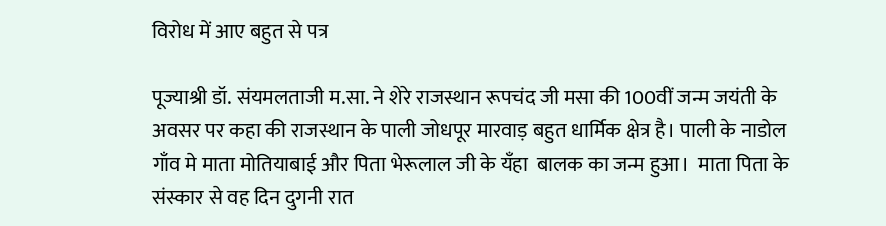विरोध में आए बहुत से पत्र

पूज्याश्री डॉ. संयमलताजी म.सा. ने शेरे राजस्थान रूपचंद जी मसा की 100वीं जन्म जयंती के अवसर पर कहा की राजस्थान के पाली जोधपूर मारवाड़ बहुत धार्मिक क्षेत्र है। पाली के नाडोल गाँव मे माता मोतियाबाई और पिता भेरूलाल जी के यँहा  बालक का जन्म हुआ।  माता पिता के संस्कार से वह दिन दुगनी रात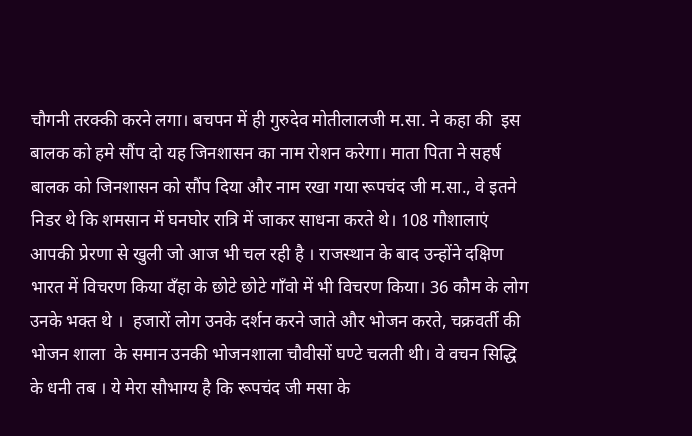चौगनी तरक्की करने लगा। बचपन में ही गुरुदेव मोतीलालजी म.सा. ने कहा की  इस बालक को हमे सौंप दो यह जिनशासन का नाम रोशन करेगा। माता पिता ने सहर्ष बालक को जिनशासन को सौंप दिया और नाम रखा गया रूपचंद जी म.सा., वे इतने निडर थे कि शमसान में घनघोर रात्रि में जाकर साधना करते थे। 108 गौशालाएं आपकी प्रेरणा से खुली जो आज भी चल रही है । राजस्थान के बाद उन्होंने दक्षिण भारत में विचरण किया वँहा के छोटे छोटे गाँवो में भी विचरण किया। 36 कौम के लोग उनके भक्त थे ।  हजारों लोग उनके दर्शन करने जाते और भोजन करते, चक्रवर्ती की भोजन शाला  के समान उनकी भोजनशाला चौवीसों घण्टे चलती थी। वे वचन सिद्धि के धनी तब । ये मेरा सौभाग्य है कि रूपचंद जी मसा के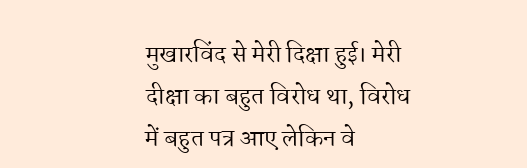मुखारविंद से मेरी दिक्षा हुई। मेरी दीक्षा का बहुत विरोध था, विरोध में बहुत पत्र आए लेकिन वे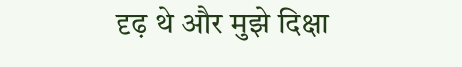दृढ़ थे और मुझे दिक्षा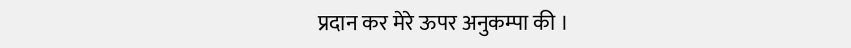प्रदान कर मेरे ऊपर अनुकम्पा की ।